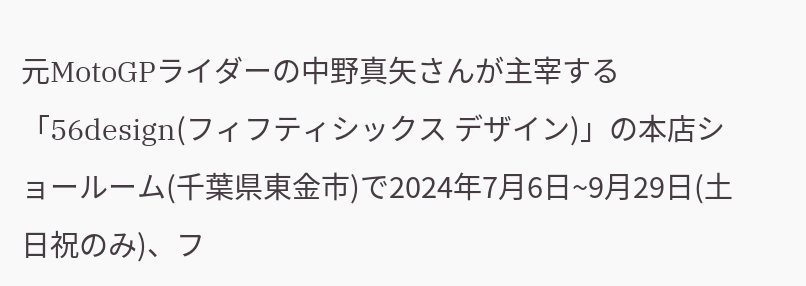元MotoGPライダーの中野真矢さんが主宰する「56design(フィフティシックス デザイン)」の本店ショールーム(千葉県東金市)で2024年7月6日~9月29日(土日祝のみ)、フ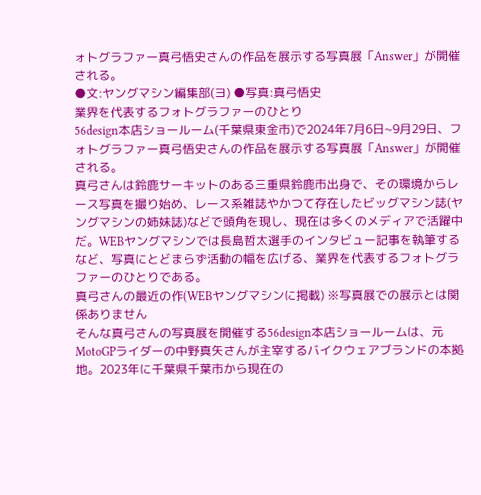ォトグラファー真弓悟史さんの作品を展示する写真展「Answer」が開催される。
●文:ヤングマシン編集部(ヨ) ●写真:真弓悟史
業界を代表するフォトグラファーのひとり
56design本店ショールーム(千葉県東金市)で2024年7月6日~9月29日、フォトグラファー真弓悟史さんの作品を展示する写真展「Answer」が開催される。
真弓さんは鈴鹿サーキットのある三重県鈴鹿市出身で、その環境からレース写真を撮り始め、レース系雑誌やかつて存在したビッグマシン誌(ヤングマシンの姉妹誌)などで頭角を現し、現在は多くのメディアで活躍中だ。WEBヤングマシンでは長島哲太選手のインタビュー記事を執筆するなど、写真にとどまらず活動の幅を広げる、業界を代表するフォトグラファーのひとりである。
真弓さんの最近の作(WEBヤングマシンに掲載) ※写真展での展示とは関係ありません
そんな真弓さんの写真展を開催する56design本店ショールームは、元MotoGPライダーの中野真矢さんが主宰するバイクウェアブランドの本拠地。2023年に千葉県千葉市から現在の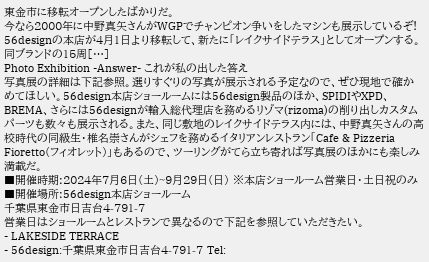東金市に移転オープンしたばかりだ。
今なら2000年に中野真矢さんがWGPでチャンピオン争いをしたマシンも展示しているぞ! 56designの本店が4月1日より移転して、新たに「レイクサイドテラス」としてオープンする。同ブランドの15周[…]
Photo Exhibition -Answer- これが私の出した答え
写真展の詳細は下記参照。選りすぐりの写真が展示される予定なので、ぜひ現地で確かめてほしい。56design本店ショールームには56design製品のほか、SPIDIやXPD、BREMA、さらには56designが輸入総代理店を務めるリゾマ(rizoma)の削り出しカスタムパーツも数々も展示される。また、同じ敷地のレイクサイドテラス内には、中野真矢さんの高校時代の同級生・椎名崇さんがシェフを務めるイタリアンレストラン「Cafe & Pizzeria Fioretto(フィオレット)」もあるので、ツーリングがてら立ち寄れば写真展のほかにも楽しみ満載だ。
■開催時期:2024年7月6日(土)~9月29日(日) ※本店ショールーム営業日・土日祝のみ
■開催場所:56design本店ショールーム
千葉県東金市日吉台4-791-7
営業日はショールームとレストランで異なるので下記を参照していただきたい。
- LAKESIDE TERRACE
- 56design:千葉県東金市日吉台4-791-7 Tel: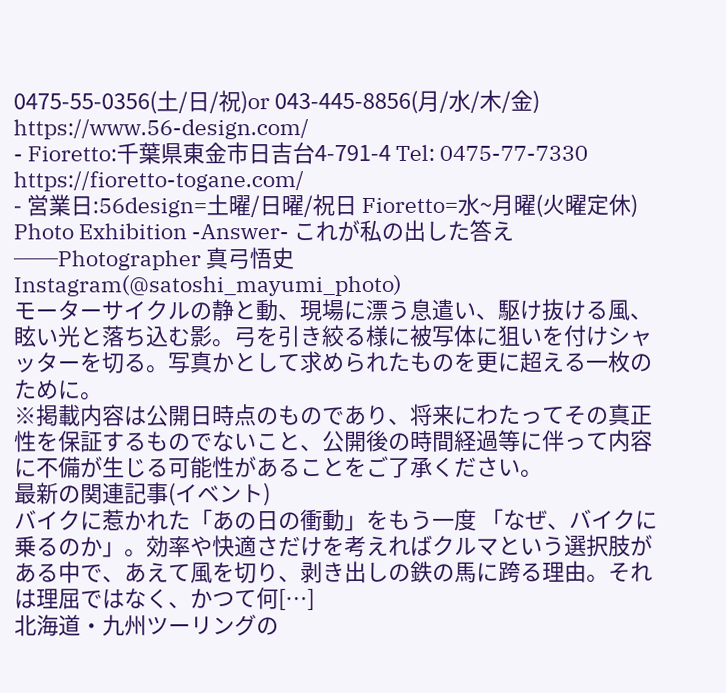0475-55-0356(土/日/祝)or 043-445-8856(月/水/木/金) https://www.56-design.com/
- Fioretto:千葉県東金市日吉台4-791-4 Tel: 0475-77-7330 https://fioretto-togane.com/
- 営業日:56design=土曜/日曜/祝日 Fioretto=水~月曜(火曜定休)
Photo Exhibition -Answer- これが私の出した答え ──Photographer 真弓悟史 Instagram(@satoshi_mayumi_photo)
モーターサイクルの静と動、現場に漂う息遣い、駆け抜ける風、眩い光と落ち込む影。弓を引き絞る様に被写体に狙いを付けシャッターを切る。写真かとして求められたものを更に超える一枚のために。
※掲載内容は公開日時点のものであり、将来にわたってその真正性を保証するものでないこと、公開後の時間経過等に伴って内容に不備が生じる可能性があることをご了承ください。
最新の関連記事(イベント)
バイクに惹かれた「あの日の衝動」をもう一度 「なぜ、バイクに乗るのか」。効率や快適さだけを考えればクルマという選択肢がある中で、あえて風を切り、剥き出しの鉄の馬に跨る理由。それは理屈ではなく、かつて何[…]
北海道・九州ツーリングの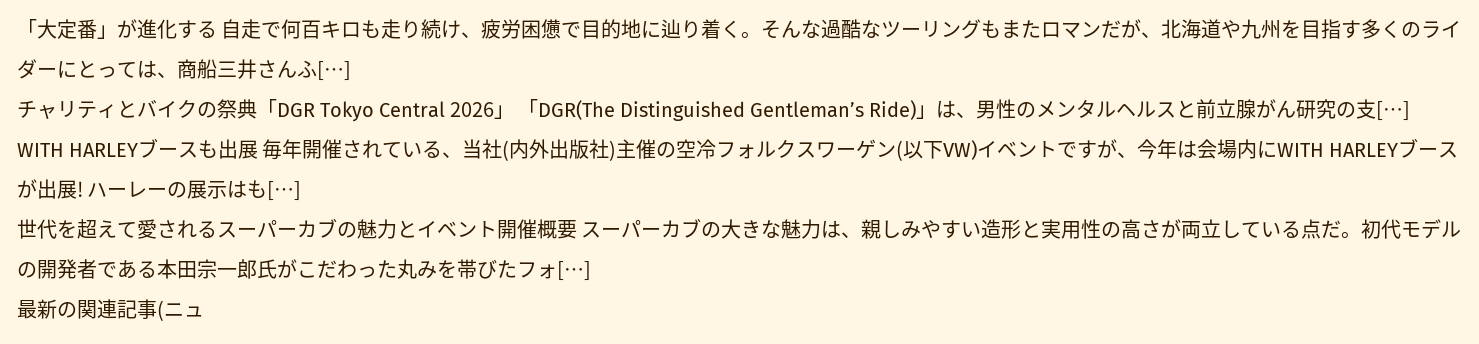「大定番」が進化する 自走で何百キロも走り続け、疲労困憊で目的地に辿り着く。そんな過酷なツーリングもまたロマンだが、北海道や九州を目指す多くのライダーにとっては、商船三井さんふ[…]
チャリティとバイクの祭典「DGR Tokyo Central 2026」 「DGR(The Distinguished Gentleman’s Ride)」は、男性のメンタルヘルスと前立腺がん研究の支[…]
WITH HARLEYブースも出展 毎年開催されている、当社(内外出版社)主催の空冷フォルクスワーゲン(以下VW)イベントですが、今年は会場内にWITH HARLEYブースが出展! ハーレーの展示はも[…]
世代を超えて愛されるスーパーカブの魅力とイベント開催概要 スーパーカブの大きな魅力は、親しみやすい造形と実用性の高さが両立している点だ。初代モデルの開発者である本田宗一郎氏がこだわった丸みを帯びたフォ[…]
最新の関連記事(ニュ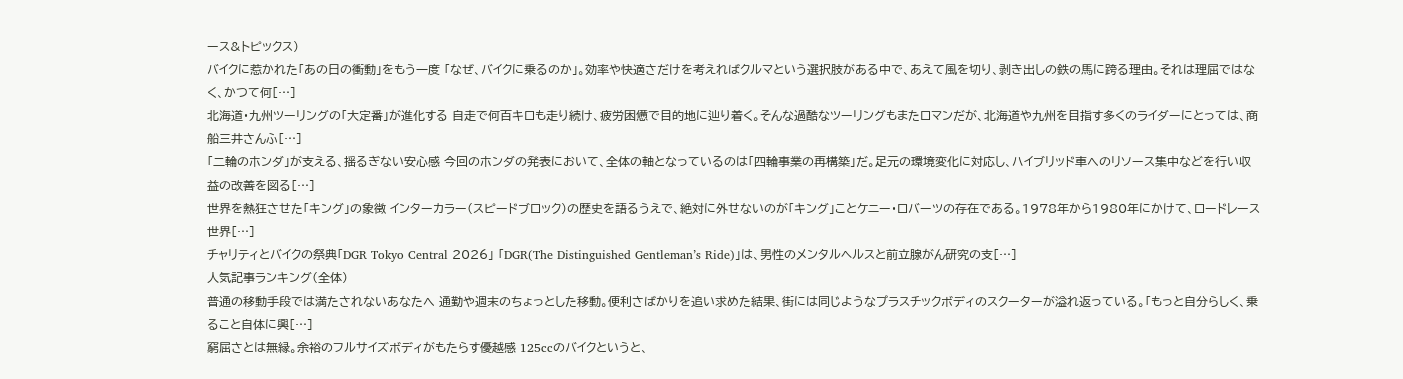ース&トピックス)
バイクに惹かれた「あの日の衝動」をもう一度 「なぜ、バイクに乗るのか」。効率や快適さだけを考えればクルマという選択肢がある中で、あえて風を切り、剥き出しの鉄の馬に跨る理由。それは理屈ではなく、かつて何[…]
北海道・九州ツーリングの「大定番」が進化する 自走で何百キロも走り続け、疲労困憊で目的地に辿り着く。そんな過酷なツーリングもまたロマンだが、北海道や九州を目指す多くのライダーにとっては、商船三井さんふ[…]
「二輪のホンダ」が支える、揺るぎない安心感 今回のホンダの発表において、全体の軸となっているのは「四輪事業の再構築」だ。足元の環境変化に対応し、ハイブリッド車へのリソース集中などを行い収益の改善を図る[…]
世界を熱狂させた「キング」の象徴 インターカラー(スピードブロック)の歴史を語るうえで、絶対に外せないのが「キング」ことケニー・ロバーツの存在である。1978年から1980年にかけて、ロードレース世界[…]
チャリティとバイクの祭典「DGR Tokyo Central 2026」 「DGR(The Distinguished Gentleman’s Ride)」は、男性のメンタルヘルスと前立腺がん研究の支[…]
人気記事ランキング(全体)
普通の移動手段では満たされないあなたへ 通勤や週末のちょっとした移動。便利さばかりを追い求めた結果、街には同じようなプラスチックボディのスクーターが溢れ返っている。「もっと自分らしく、乗ること自体に興[…]
窮屈さとは無縁。余裕のフルサイズボディがもたらす優越感 125ccのバイクというと、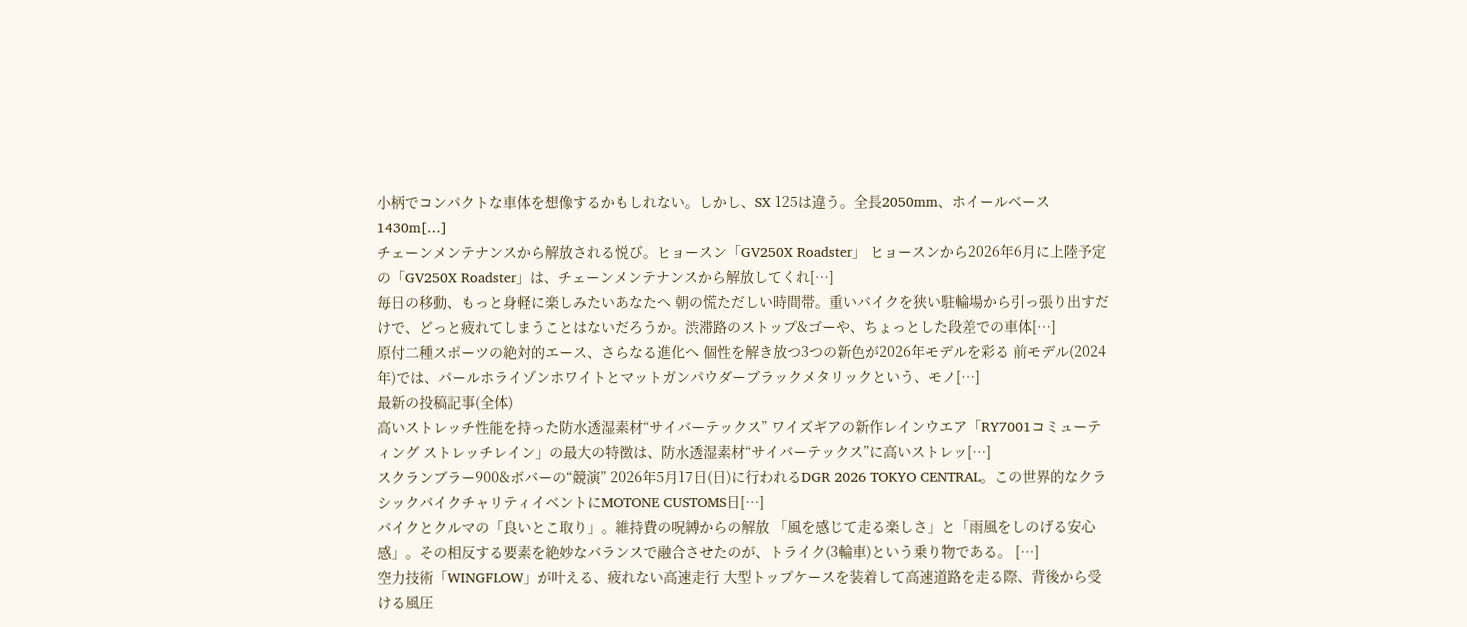小柄でコンパクトな車体を想像するかもしれない。しかし、SX 125は違う。全長2050mm、ホイールベース1430m[…]
チェーンメンテナンスから解放される悦び。ヒョースン「GV250X Roadster」 ヒョースンから2026年6月に上陸予定の「GV250X Roadster」は、チェーンメンテナンスから解放してくれ[…]
毎日の移動、もっと身軽に楽しみたいあなたへ 朝の慌ただしい時間帯。重いバイクを狭い駐輪場から引っ張り出すだけで、どっと疲れてしまうことはないだろうか。渋滞路のストップ&ゴーや、ちょっとした段差での車体[…]
原付二種スポーツの絶対的エース、さらなる進化へ 個性を解き放つ3つの新色が2026年モデルを彩る 前モデル(2024年)では、パールホライゾンホワイトとマットガンパウダーブラックメタリックという、モノ[…]
最新の投稿記事(全体)
高いストレッチ性能を持った防水透湿素材“サイバーテックス” ワイズギアの新作レインウエア「RY7001コミューティング ストレッチレイン」の最大の特徴は、防水透湿素材“サイバーテックス”に高いストレッ[…]
スクランブラー900&ボバーの“競演” 2026年5月17日(日)に行われるDGR 2026 TOKYO CENTRAL。この世界的なクラシックバイクチャリティイベントにMOTONE CUSTOMS日[…]
バイクとクルマの「良いとこ取り」。維持費の呪縛からの解放 「風を感じて走る楽しさ」と「雨風をしのげる安心感」。その相反する要素を絶妙なバランスで融合させたのが、トライク(3輪車)という乗り物である。 […]
空力技術「WINGFLOW」が叶える、疲れない高速走行 大型トップケースを装着して高速道路を走る際、背後から受ける風圧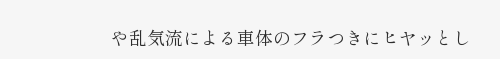や乱気流による車体のフラつきにヒヤッとし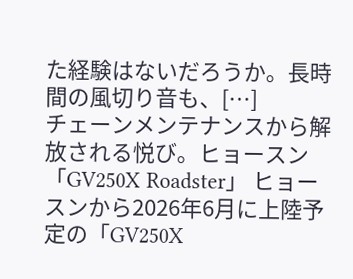た経験はないだろうか。長時間の風切り音も、[…]
チェーンメンテナンスから解放される悦び。ヒョースン「GV250X Roadster」 ヒョースンから2026年6月に上陸予定の「GV250X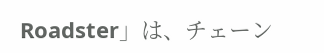Roadster」は、チェーン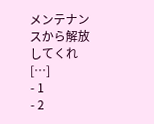メンテナンスから解放してくれ[…]
- 1
- 2